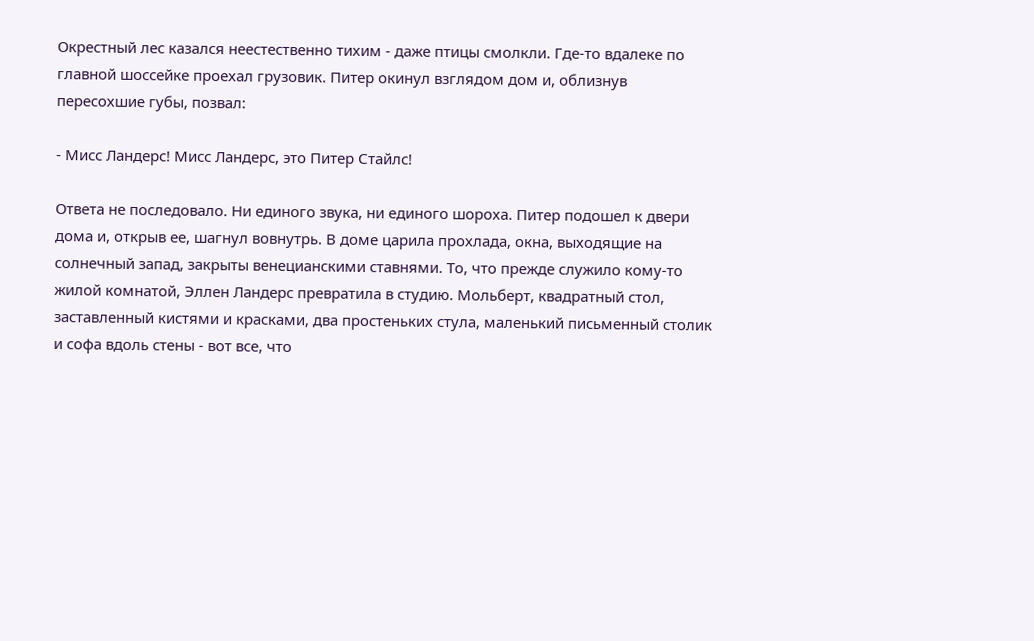Окрестный лес казался неестественно тихим - даже птицы смолкли. Где-то вдалеке по главной шоссейке проехал грузовик. Питер окинул взглядом дом и, облизнув пересохшие губы, позвал:

- Мисс Ландерс! Мисс Ландерс, это Питер Стайлс!

Ответа не последовало. Ни единого звука, ни единого шороха. Питер подошел к двери дома и, открыв ее, шагнул вовнутрь. В доме царила прохлада, окна, выходящие на солнечный запад, закрыты венецианскими ставнями. То, что прежде служило кому-то жилой комнатой, Эллен Ландерс превратила в студию. Мольберт, квадратный стол, заставленный кистями и красками, два простеньких стула, маленький письменный столик и софа вдоль стены - вот все, что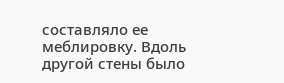составляло ее меблировку. Вдоль другой стены было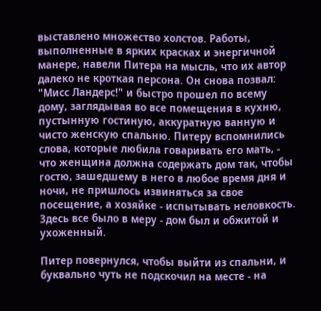выставлено множество холстов. Работы, выполненные в ярких красках и энергичной манере, навели Питера на мысль, что их автор далеко не кроткая персона. Он снова позвал: "Мисс Ландерс!" и быстро прошел по всему дому, заглядывая во все помещения в кухню, пустынную гостиную, аккуратную ванную и чисто женскую спальню. Питеру вспомнились слова, которые любила говаривать его мать, - что женщина должна содержать дом так, чтобы гостю, зашедшему в него в любое время дня и ночи, не пришлось извиняться за свое посещение, а хозяйке - испытывать неловкость. Здесь все было в меру - дом был и обжитой и ухоженный.

Питер повернулся, чтобы выйти из спальни, и буквально чуть не подскочил на месте - на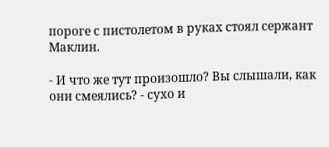пороге с пистолетом в руках стоял сержант Маклин.

- И что же тут произошло? Вы слышали, как они смеялись? - сухо и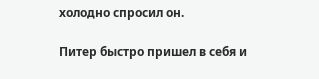холодно спросил он.

Питер быстро пришел в себя и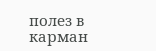полез в карман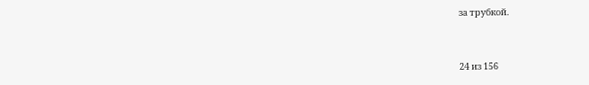за трубкой.



24 из 156